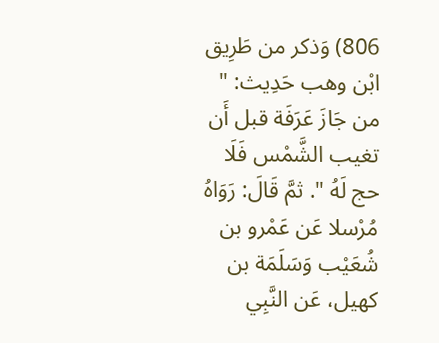806) وَذكر من طَرِيق ابْن وهب حَدِيث: " من جَازَ عَرَفَة قبل أَن تغيب الشَّمْس فَلَا حج لَهُ ". ثمَّ قَالَ: رَوَاهُ مُرْسلا عَن عَمْرو بن شُعَيْب وَسَلَمَة بن كهيل، عَن النَّبِي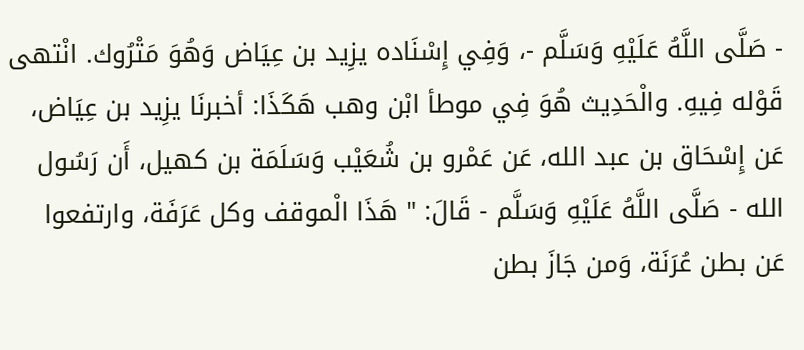- صَلَّى اللَّهُ عَلَيْهِ وَسَلَّم -، وَفِي إِسْنَاده يزِيد بن عِيَاض وَهُوَ مَتْرُوك. انْتهى قَوْله فِيهِ. والْحَدِيث هُوَ فِي موطأ ابْن وهب هَكَذَا: أخبرنَا يزِيد بن عِيَاض، عَن إِسْحَاق بن عبد الله، عَن عَمْرو بن شُعَيْب وَسَلَمَة بن كهيل، أَن رَسُول الله - صَلَّى اللَّهُ عَلَيْهِ وَسَلَّم - قَالَ: " هَذَا الْموقف وكل عَرَفَة، وارتفعوا عَن بطن عُرَنَة، وَمن جَازَ بطن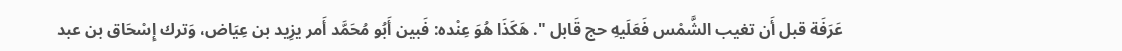عَرَفَة قبل أَن تغيب الشَّمْس فَعَلَيهِ حج قَابل ". هَكَذَا هُوَ عِنْده: فَبين أَبُو مُحَمَّد أَمر يزِيد بن عِيَاض، وَترك إِسْحَاق بن عبد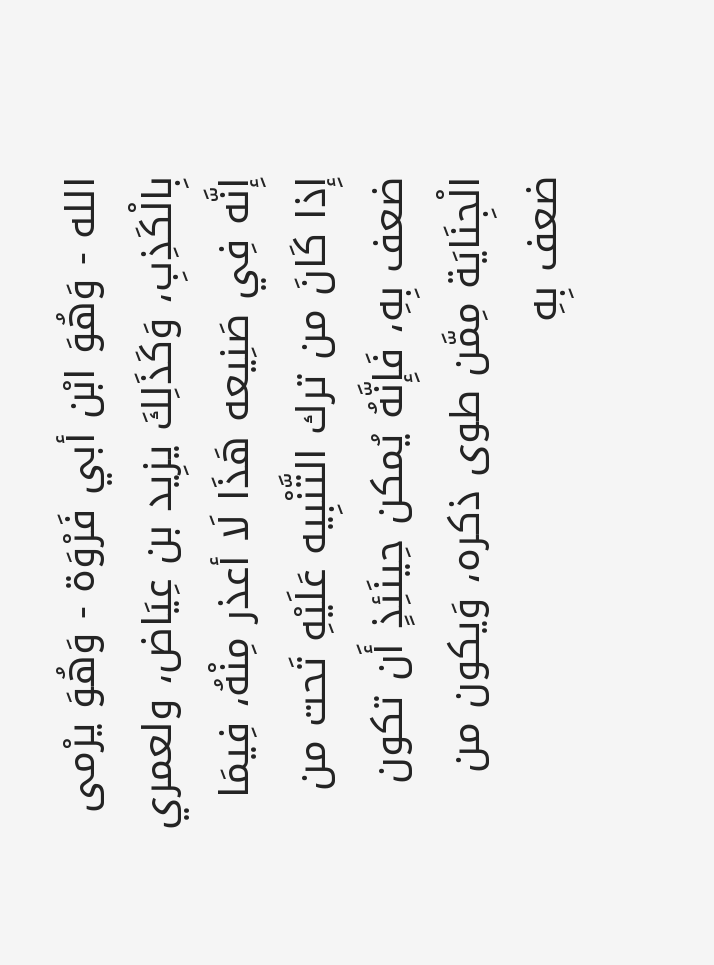الله - وَهُوَ ابْن أبي فَرْوَة - وَهُوَ يرْمى بِالْكَذِبِ، وَكَذَلِكَ يزِيد بن عِيَاض، ولعمري إِنَّه فِي صَنِيعه هَذَا لَا أعذر مِنْهُ، فِيمَا إِذا كَانَ من ترك التَّنْبِيه عَلَيْهِ تَحت من ضعف بِهِ، فَإِنَّهُ يُمكن حِينَئِذٍ أَن تكون الْجِنَايَة مِمَّن طوى ذكره، وَيكون من ضعف بِهِ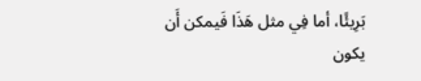بَرِيئًا، أما فِي مثل هَذَا فَيمكن أَن يكون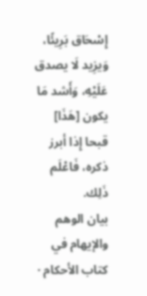إِسْحَاق بَرِيئًا، وَيزِيد لَا يصدق عَلَيْهِ، وَأَشد مَا يكون [هَذَا] قبحا إِذا أبرز ذكره، فَاعْلَم ذَلِك.
بيان الوهم والإيهام في كتاب الأحكام ·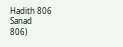Hadith 806
Sanad
806)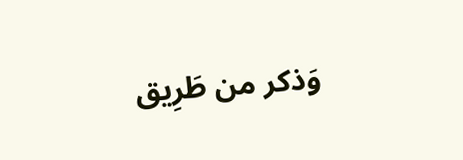وَذكر من طَرِيق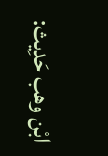ابْن وهب حَدِيث: